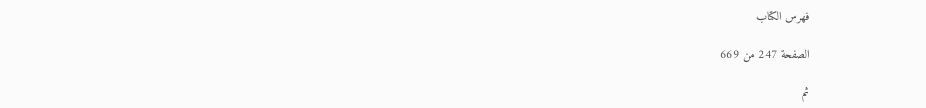فهرس الكتاب

الصفحة 247 من 669

ثم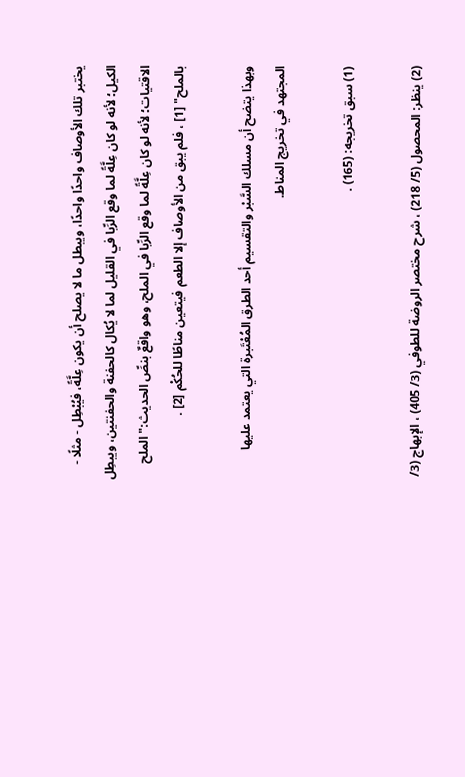يختبر تلك الأوصاف واحدًا واحدًا، ويبطل ما لا يصلح أن يكون عِلَّةً، فيُبْطِل - مثلًا - الكيل؛ لأنه لو كان عِلَّةً لما وقع الرِّبا في القليل لما لا يُكال كالحفنة والحفنتين، ويبطِل الاقتيات؛ لأنه لو كان عِلَّةً لما وقع الرِّبا في الملح، وهو واقعٌ بنصِّ الحديث:"الملح بالملح" [1] ، فلم يبق من الأوصاف إلا الطعم فيتعين مناطًا للحُكْم [2] .

وبهذا يتضح أن مسلك السَّبْر والتقسيم أحد الطرق المُعْتَبرة التي يعتمد عليها المجتهد في تخريج المناط.

(1) سبق تخريجه: (165) .

(2) ينظر: المحصول (5/ 218) ، شرح مختصر الروضة للطوفي (3/ 405) ، الإبهاج (3/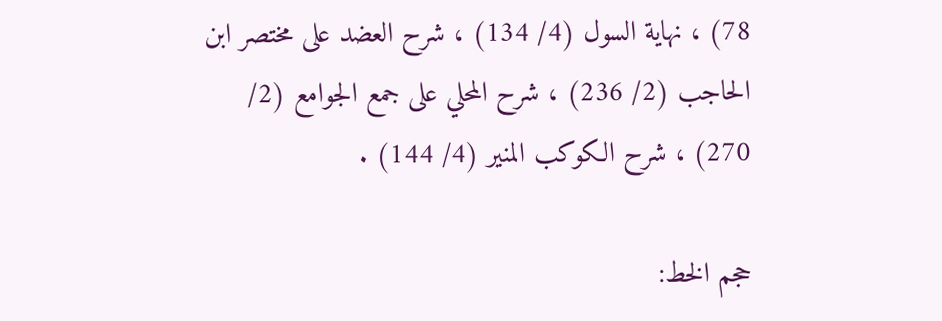78) ، نهاية السول (4/ 134) ، شرح العضد على مختصر ابن الحاجب (2/ 236) ، شرح المحلي على جمع الجوامع (2/ 270) ، شرح الكوكب المنير (4/ 144) .

حجم الخط: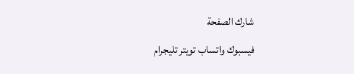شارك الصفحة
فيسبوك واتساب تويتر تليجرام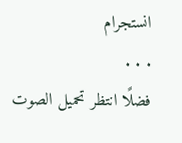انستجرام
. . .
فضلًا انتظر تحميل الصوت